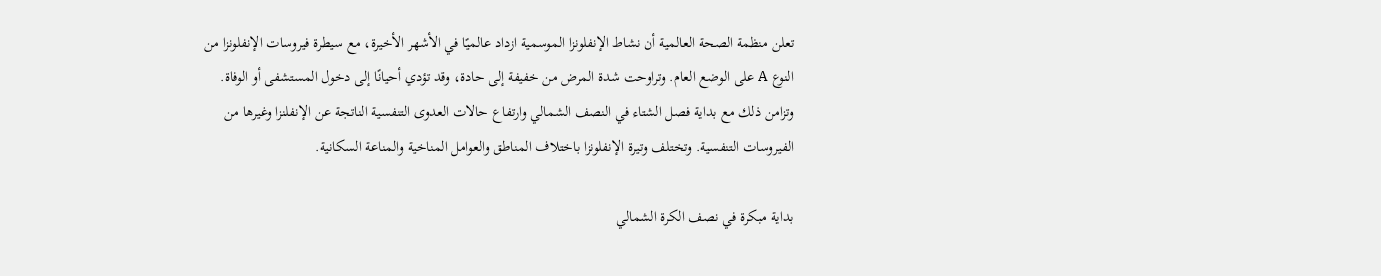تعلن منظمة الصحة العالمية أن نشاط الإنفلونزا الموسمية ازداد عالميًا في الأشهر الأخيرة، مع سيطرة فيروسات الإنفلونزا من النوع A على الوضع العام. وتراوحت شدة المرض من خفيفة إلى حادة، وقد تؤدي أحيانًا إلى دخول المستشفى أو الوفاة. وتزامن ذلك مع بداية فصل الشتاء في النصف الشمالي وارتفاع حالات العدوى التنفسية الناتجة عن الإنفلنزا وغيرها من الفيروسات التنفسية. وتختلف وتيرة الإنفلونزا باختلاف المناطق والعوامل المناخية والمناعة السكانية.

بداية مبكرة في نصف الكرة الشمالي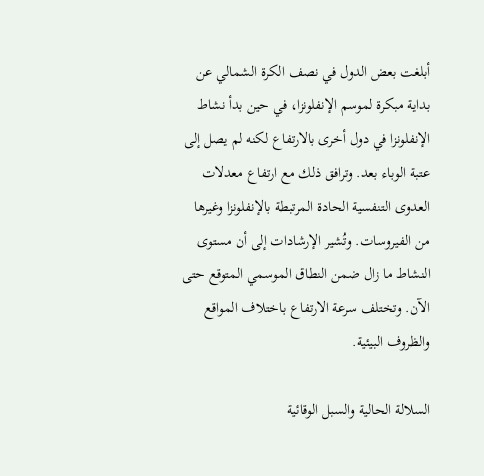أبلغت بعض الدول في نصف الكرة الشمالي عن بداية مبكرة لموسم الإنفلونزا، في حين بدأ نشاط الإنفلونزا في دول أخرى بالارتفاع لكنه لم يصل إلى عتبة الوباء بعد. وترافق ذلك مع ارتفاع معدلات العدوى التنفسية الحادة المرتبطة بالإنفلونزا وغيرها من الفيروسات. وتُشير الإرشادات إلى أن مستوى النشاط ما زال ضمن النطاق الموسمي المتوقع حتى الآن. وتختلف سرعة الارتفاع باختلاف المواقع والظروف البيئية.

السلالة الحالية والسبل الوقائية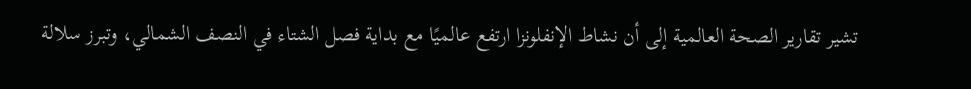تشير تقارير الصحة العالمية إلى أن نشاط الإنفلونزا ارتفع عالميًا مع بداية فصل الشتاء في النصف الشمالي، وتبرز سلالة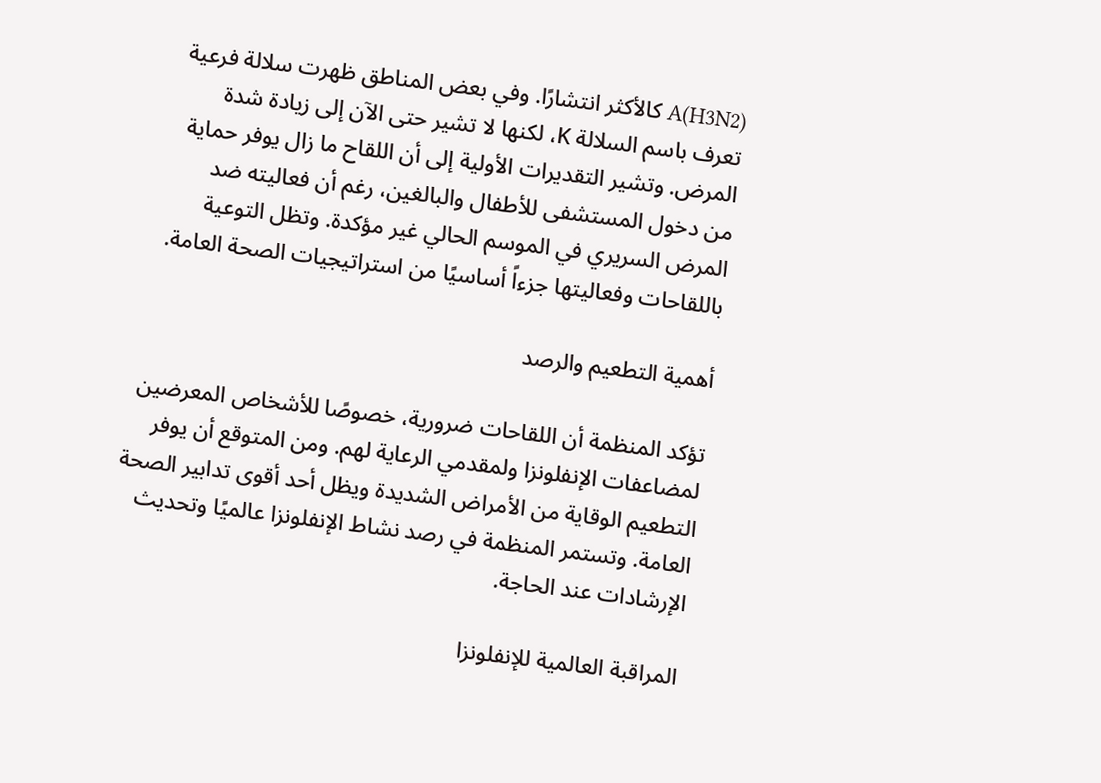A(H3N2) كالأكثر انتشارًا. وفي بعض المناطق ظهرت سلالة فرعية تعرف باسم السلالة K، لكنها لا تشير حتى الآن إلى زيادة شدة المرض. وتشير التقديرات الأولية إلى أن اللقاح ما زال يوفر حماية من دخول المستشفى للأطفال والبالغين، رغم أن فعاليته ضد المرض السريري في الموسم الحالي غير مؤكدة. وتظل التوعية باللقاحات وفعاليتها جزءاً أساسيًا من استراتيجيات الصحة العامة.

أهمية التطعيم والرصد

تؤكد المنظمة أن اللقاحات ضرورية، خصوصًا للأشخاص المعرضين لمضاعفات الإنفلونزا ولمقدمي الرعاية لهم. ومن المتوقع أن يوفر التطعيم الوقاية من الأمراض الشديدة ويظل أحد أقوى تدابير الصحة العامة. وتستمر المنظمة في رصد نشاط الإنفلونزا عالميًا وتحديث الإرشادات عند الحاجة.

المراقبة العالمية للإنفلونزا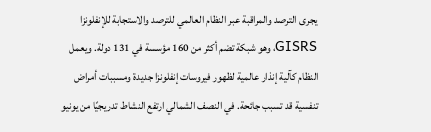يجرى الترصد والمراقبة عبر النظام العالمي للترصد والاستجابة للإنفلونزا GISRS، وهو شبكة تضم أكثر من 160 مؤسسة في 131 دولة. ويعمل النظام كآلية إنذار عالمية لظهور فيروسات إنفلونزا جديدة ومسببات أمراض تنفسية قد تسبب جائحة. في النصف الشمالي ارتفع النشاط تدريجيًا من يونيو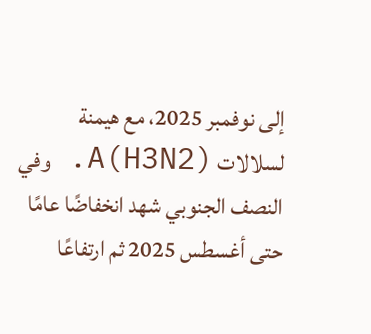إلى نوفمبر 2025، مع هيمنة لسلالات A(H3N2). وفي النصف الجنوبي شهد انخفاضًا عامًا حتى أغسطس 2025 ثم ارتفاعًا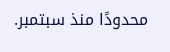محدودًا منذ سبتمبر.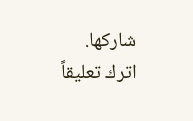شاركها.
اترك تعليقاً